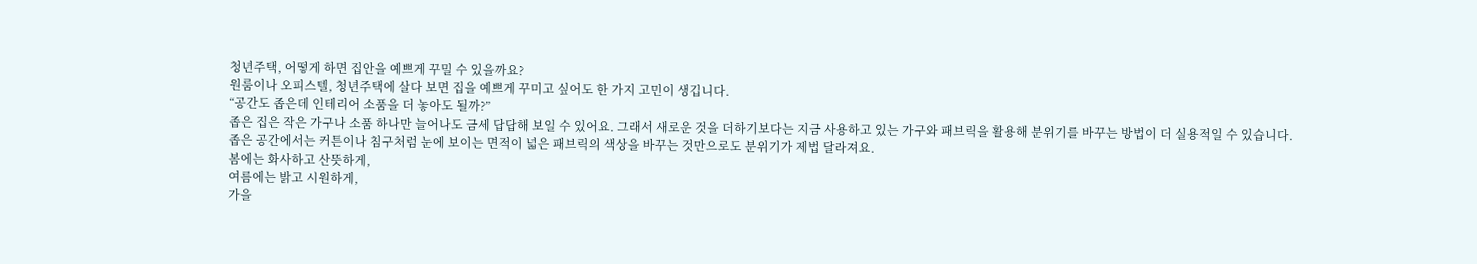청년주택, 어떻게 하면 집안을 예쁘게 꾸밀 수 있을까요?
원룸이나 오피스텔, 청년주택에 살다 보면 집을 예쁘게 꾸미고 싶어도 한 가지 고민이 생깁니다.
“공간도 좁은데 인테리어 소품을 더 놓아도 될까?”
좁은 집은 작은 가구나 소품 하나만 늘어나도 금세 답답해 보일 수 있어요. 그래서 새로운 것을 더하기보다는 지금 사용하고 있는 가구와 패브릭을 활용해 분위기를 바꾸는 방법이 더 실용적일 수 있습니다.
좁은 공간에서는 커튼이나 침구처럼 눈에 보이는 면적이 넓은 패브릭의 색상을 바꾸는 것만으로도 분위기가 제법 달라져요.
봄에는 화사하고 산뜻하게,
여름에는 밝고 시원하게,
가을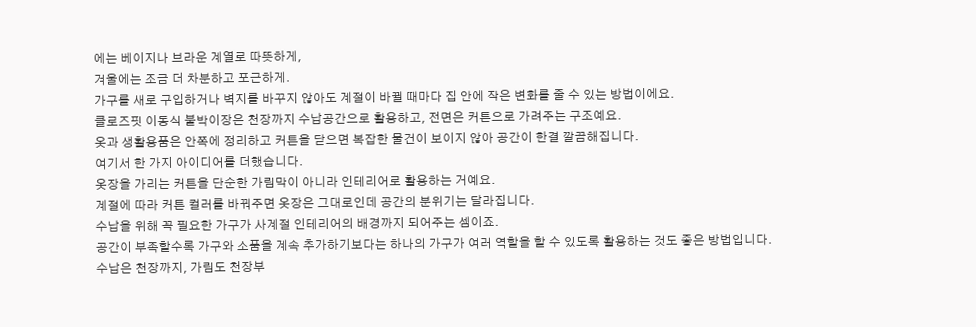에는 베이지나 브라운 계열로 따뜻하게,
겨울에는 조금 더 차분하고 포근하게.
가구를 새로 구입하거나 벽지를 바꾸지 않아도 계절이 바뀔 때마다 집 안에 작은 변화를 줄 수 있는 방법이에요.
클로즈핏 이동식 붙박이장은 천장까지 수납공간으로 활용하고, 전면은 커튼으로 가려주는 구조예요.
옷과 생활용품은 안쪽에 정리하고 커튼을 닫으면 복잡한 물건이 보이지 않아 공간이 한결 깔끔해집니다.
여기서 한 가지 아이디어를 더했습니다.
옷장을 가리는 커튼을 단순한 가림막이 아니라 인테리어로 활용하는 거예요.
계절에 따라 커튼 컬러를 바꿔주면 옷장은 그대로인데 공간의 분위기는 달라집니다.
수납을 위해 꼭 필요한 가구가 사계절 인테리어의 배경까지 되어주는 셈이죠.
공간이 부족할수록 가구와 소품을 계속 추가하기보다는 하나의 가구가 여러 역할을 할 수 있도록 활용하는 것도 좋은 방법입니다.
수납은 천장까지, 가림도 천장부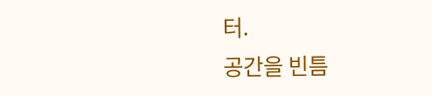터.
공간을 빈틈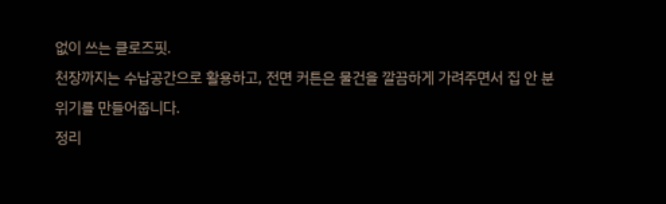없이 쓰는 클로즈핏.
천장까지는 수납공간으로 활용하고, 전면 커튼은 물건을 깔끔하게 가려주면서 집 안 분위기를 만들어줍니다.
정리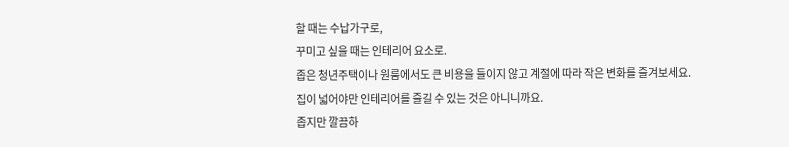할 때는 수납가구로,
꾸미고 싶을 때는 인테리어 요소로.
좁은 청년주택이나 원룸에서도 큰 비용을 들이지 않고 계절에 따라 작은 변화를 즐겨보세요.
집이 넓어야만 인테리어를 즐길 수 있는 것은 아니니까요.
좁지만 깔끔하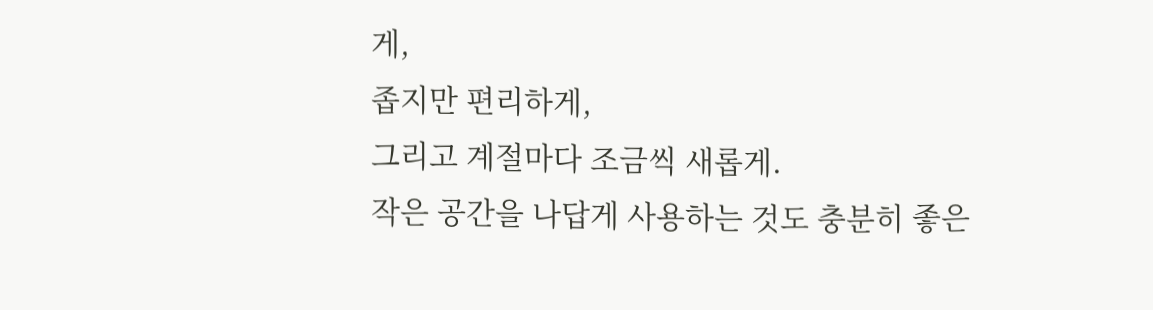게,
좁지만 편리하게,
그리고 계절마다 조금씩 새롭게.
작은 공간을 나답게 사용하는 것도 충분히 좋은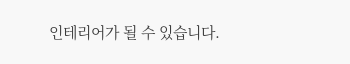인테리어가 될 수 있습니다.